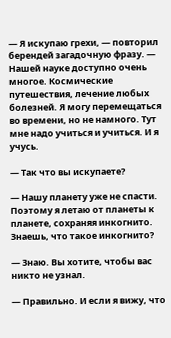— Я искупаю грехи, — повторил берендей загадочную фразу. — Нашей науке доступно очень многое. Космические путешествия, лечение любых болезней. Я могу перемещаться во времени, но не намного. Тут мне надо учиться и учиться. И я учусь.

— Так что вы искупаете?

— Нашу планету уже не спасти. Поэтому я летаю от планеты к планете, сохраняя инкогнито. Знаешь, что такое инкогнито?

— Знаю. Вы хотите, чтобы вас никто не узнал.

— Правильно. И если я вижу, что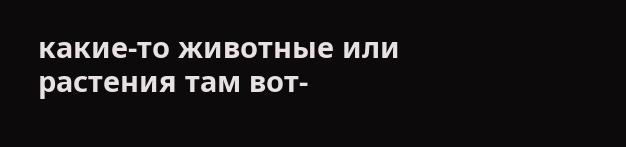какие-то животные или растения там вот-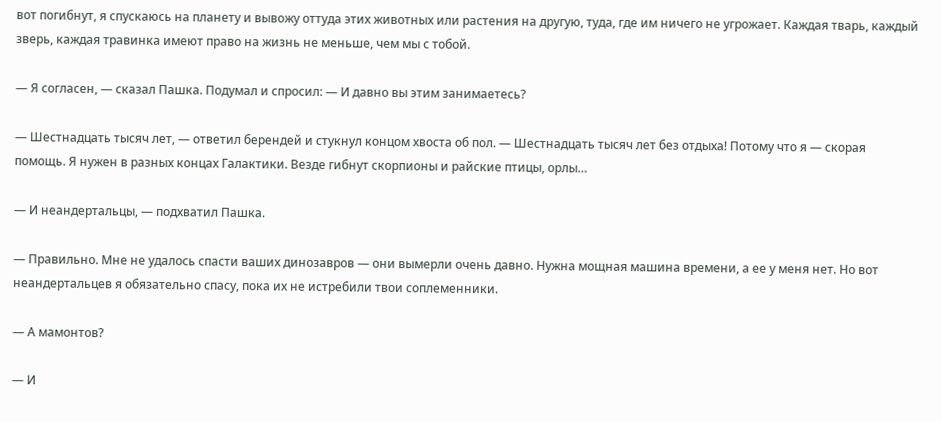вот погибнут, я спускаюсь на планету и вывожу оттуда этих животных или растения на другую, туда, где им ничего не угрожает. Каждая тварь, каждый зверь, каждая травинка имеют право на жизнь не меньше, чем мы с тобой.

— Я согласен, — сказал Пашка. Подумал и спросил: — И давно вы этим занимаетесь?

— Шестнадцать тысяч лет, — ответил берендей и стукнул концом хвоста об пол. — Шестнадцать тысяч лет без отдыха! Потому что я — скорая помощь. Я нужен в разных концах Галактики. Везде гибнут скорпионы и райские птицы, орлы…

— И неандертальцы, — подхватил Пашка.

— Правильно. Мне не удалось спасти ваших динозавров — они вымерли очень давно. Нужна мощная машина времени, а ее у меня нет. Но вот неандертальцев я обязательно спасу, пока их не истребили твои соплеменники.

— А мамонтов?

— И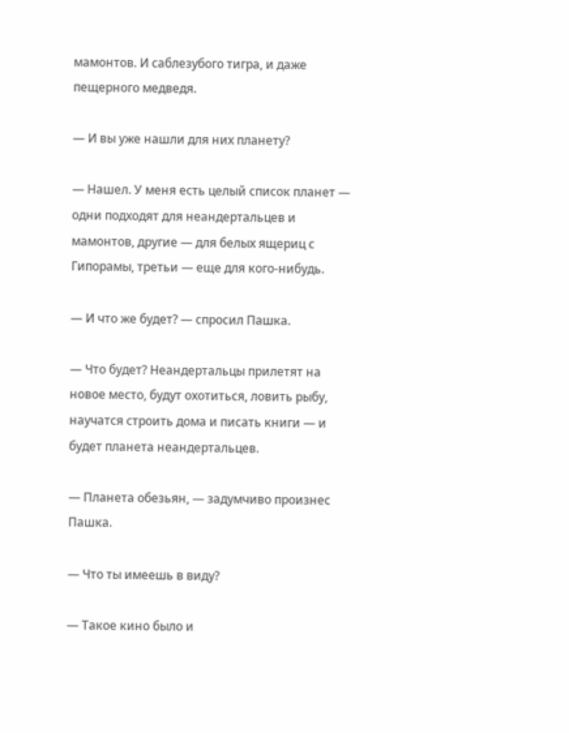мамонтов. И саблезубого тигра, и даже пещерного медведя.

— И вы уже нашли для них планету?

— Нашел. У меня есть целый список планет — одни подходят для неандертальцев и мамонтов, другие — для белых ящериц с Гипорамы, третьи — еще для кого-нибудь.

— И что же будет? — спросил Пашка.

— Что будет? Неандертальцы прилетят на новое место, будут охотиться, ловить рыбу, научатся строить дома и писать книги — и будет планета неандертальцев.

— Планета обезьян, — задумчиво произнес Пашка.

— Что ты имеешь в виду?

— Такое кино было и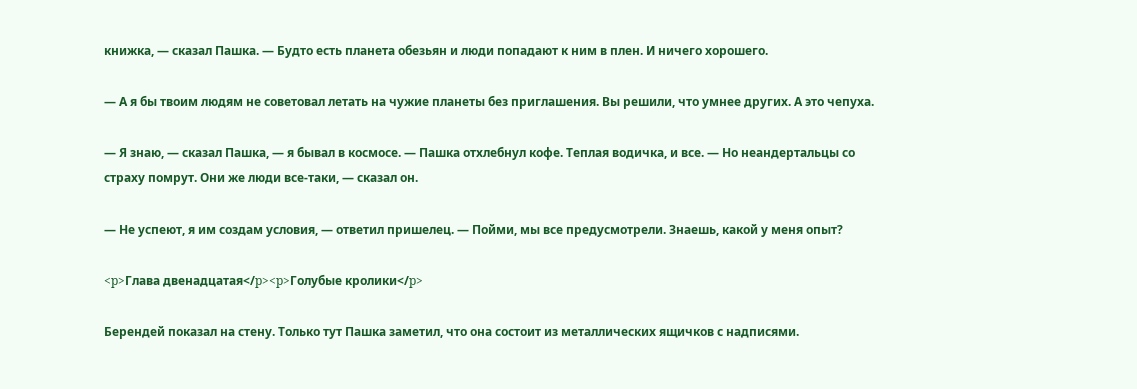книжка, — сказал Пашка. — Будто есть планета обезьян и люди попадают к ним в плен. И ничего хорошего.

— А я бы твоим людям не советовал летать на чужие планеты без приглашения. Вы решили, что умнее других. А это чепуха.

— Я знаю, — сказал Пашка, — я бывал в космосе. — Пашка отхлебнул кофе. Теплая водичка, и все. — Но неандертальцы со страху помрут. Они же люди все-таки, — сказал он.

— Не успеют, я им создам условия, — ответил пришелец. — Пойми, мы все предусмотрели. Знаешь, какой у меня опыт?

<p>Глава двенадцатая</p><p>Голубые кролики</p>

Берендей показал на стену. Только тут Пашка заметил, что она состоит из металлических ящичков с надписями.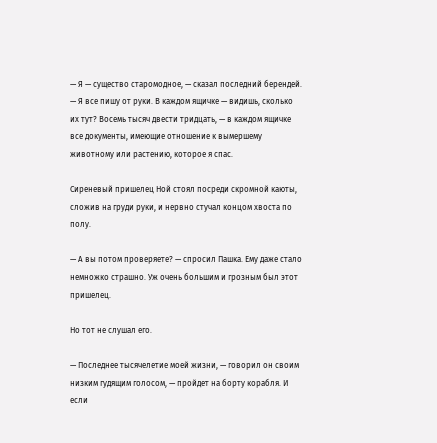— Я — существо старомодное, — сказал последний берендей. — Я все пишу от руки. В каждом ящичке — видишь, сколько их тут? Восемь тысяч двести тридцать, — в каждом ящичке все документы, имеющие отношение к вымершему животному или растению, которое я спас.

Сиреневый пришелец Ной стоял посреди скромной каюты, сложив на груди руки, и нервно стучал концом хвоста по полу.

— А вы потом проверяете? — спросил Пашка. Ему даже стало немножко страшно. Уж очень большим и грозным был этот пришелец.

Но тот не слушал его.

— Последнее тысячелетие моей жизни, — говорил он своим низким гудящим голосом, — пройдет на борту корабля. И если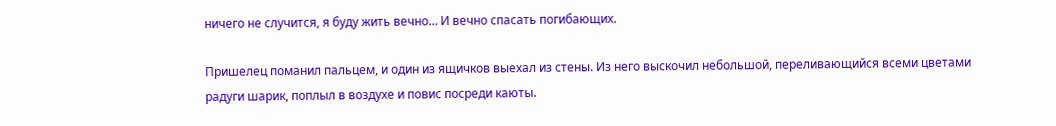ничего не случится, я буду жить вечно… И вечно спасать погибающих.

Пришелец поманил пальцем, и один из ящичков выехал из стены. Из него выскочил небольшой, переливающийся всеми цветами радуги шарик, поплыл в воздухе и повис посреди каюты.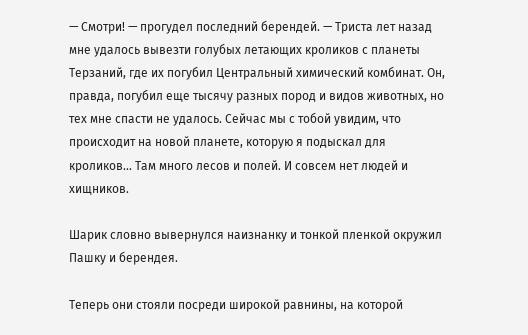— Смотри! — прогудел последний берендей. — Триста лет назад мне удалось вывезти голубых летающих кроликов с планеты Терзаний, где их погубил Центральный химический комбинат. Он, правда, погубил еще тысячу разных пород и видов животных, но тех мне спасти не удалось. Сейчас мы с тобой увидим, что происходит на новой планете, которую я подыскал для кроликов… Там много лесов и полей. И совсем нет людей и хищников.

Шарик словно вывернулся наизнанку и тонкой пленкой окружил Пашку и берендея.

Теперь они стояли посреди широкой равнины, на которой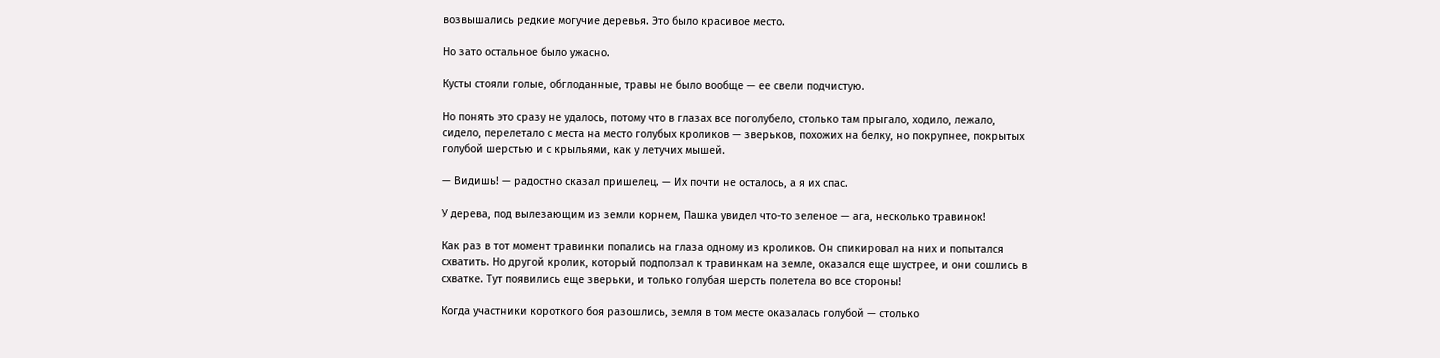возвышались редкие могучие деревья. Это было красивое место.

Но зато остальное было ужасно.

Кусты стояли голые, обглоданные, травы не было вообще — ее свели подчистую.

Но понять это сразу не удалось, потому что в глазах все поголубело, столько там прыгало, ходило, лежало, сидело, перелетало с места на место голубых кроликов — зверьков, похожих на белку, но покрупнее, покрытых голубой шерстью и с крыльями, как у летучих мышей.

— Видишь! — радостно сказал пришелец. — Их почти не осталось, а я их спас.

У дерева, под вылезающим из земли корнем, Пашка увидел что-то зеленое — ага, несколько травинок!

Как раз в тот момент травинки попались на глаза одному из кроликов. Он спикировал на них и попытался схватить. Но другой кролик, который подползал к травинкам на земле, оказался еще шустрее, и они сошлись в схватке. Тут появились еще зверьки, и только голубая шерсть полетела во все стороны!

Когда участники короткого боя разошлись, земля в том месте оказалась голубой — столько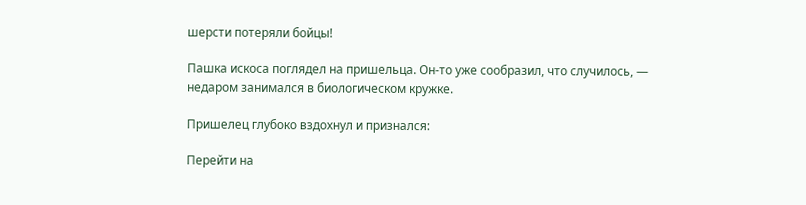шерсти потеряли бойцы!

Пашка искоса поглядел на пришельца. Он-то уже сообразил, что случилось, — недаром занимался в биологическом кружке.

Пришелец глубоко вздохнул и признался:

Перейти на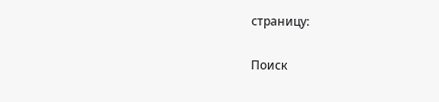страницу:

Поиск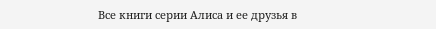Все книги серии Алиса и ее друзья в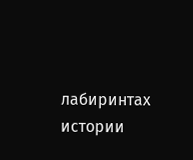лабиринтах истории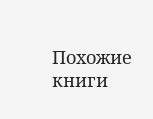Похожие книги